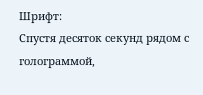Шрифт:
Спустя десяток секунд рядом с голограммой,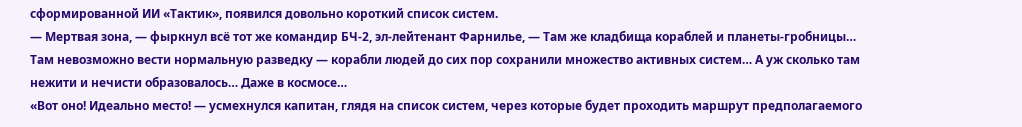сформированной ИИ «Тактик», появился довольно короткий список систем.
— Мертвая зона, — фыркнул всё тот же командир БЧ-2, эл-лейтенант Фарнилье, — Там же кладбища кораблей и планеты-гробницы… Там невозможно вести нормальную разведку — корабли людей до сих пор сохранили множество активных систем… А уж сколько там нежити и нечисти образовалось… Даже в космосе…
«Вот оно! Идеально место! — усмехнулся капитан, глядя на список систем, через которые будет проходить маршрут предполагаемого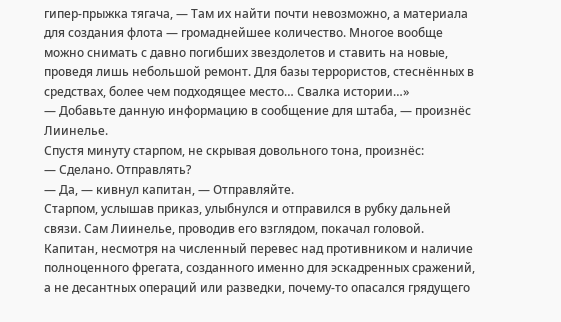гипер-прыжка тягача, — Там их найти почти невозможно, а материала для создания флота — громаднейшее количество. Многое вообще можно снимать с давно погибших звездолетов и ставить на новые, проведя лишь небольшой ремонт. Для базы террористов, стеснённых в средствах, более чем подходящее место… Свалка истории…»
— Добавьте данную информацию в сообщение для штаба, — произнёс Лиинелье.
Спустя минуту старпом, не скрывая довольного тона, произнёс:
— Сделано. Отправлять?
— Да, — кивнул капитан, — Отправляйте.
Старпом, услышав приказ, улыбнулся и отправился в рубку дальней связи. Сам Лиинелье, проводив его взглядом, покачал головой. Капитан, несмотря на численный перевес над противником и наличие полноценного фрегата, созданного именно для эскадренных сражений, а не десантных операций или разведки, почему-то опасался грядущего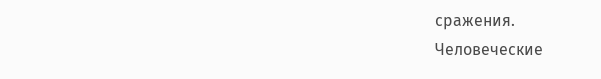сражения.
Человеческие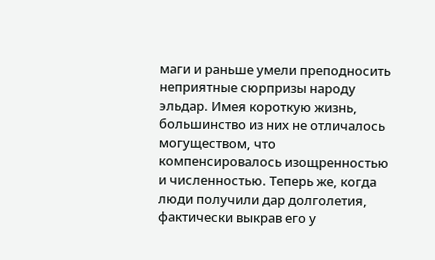маги и раньше умели преподносить неприятные сюрпризы народу эльдар. Имея короткую жизнь, большинство из них не отличалось могуществом, что компенсировалось изощренностью и численностью. Теперь же, когда люди получили дар долголетия, фактически выкрав его у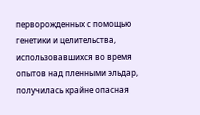перворожденных с помощью генетики и целительства, использовавшихся во время опытов над пленными эльдар, получилась крайне опасная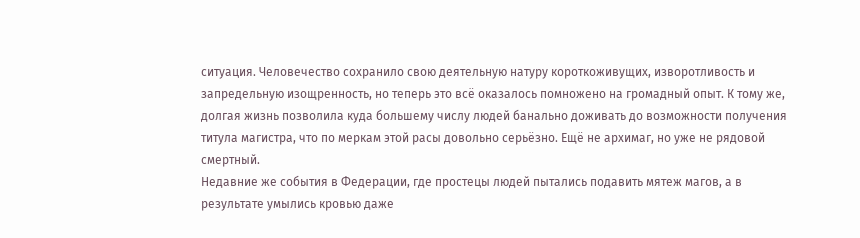ситуация. Человечество сохранило свою деятельную натуру короткоживущих, изворотливость и запредельную изощренность, но теперь это всё оказалось помножено на громадный опыт. К тому же, долгая жизнь позволила куда большему числу людей банально доживать до возможности получения титула магистра, что по меркам этой расы довольно серьёзно. Ещё не архимаг, но уже не рядовой смертный.
Недавние же события в Федерации, где простецы людей пытались подавить мятеж магов, а в результате умылись кровью даже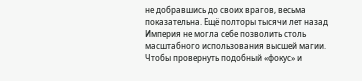не добравшись до своих врагов, весьма показательна. Ещё полторы тысячи лет назад Империя не могла себе позволить столь масштабного использования высшей магии. Чтобы провернуть подобный «фокус» и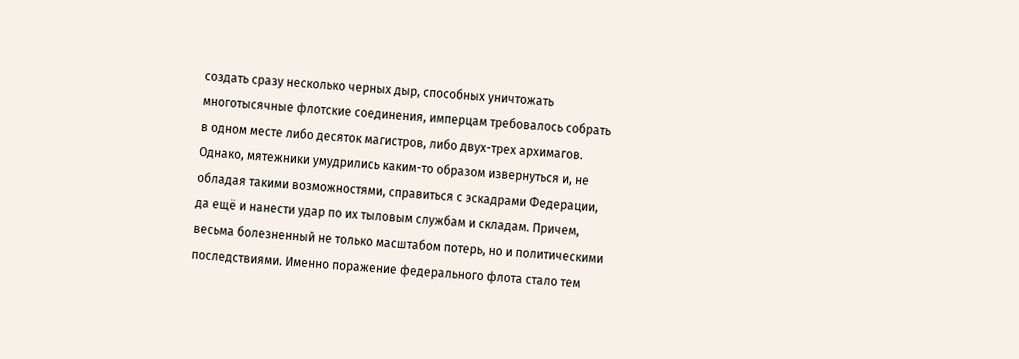создать сразу несколько черных дыр, способных уничтожать многотысячные флотские соединения, имперцам требовалось собрать в одном месте либо десяток магистров, либо двух-трех архимагов. Однако, мятежники умудрились каким-то образом извернуться и, не обладая такими возможностями, справиться с эскадрами Федерации, да ещё и нанести удар по их тыловым службам и складам. Причем, весьма болезненный не только масштабом потерь, но и политическими последствиями. Именно поражение федерального флота стало тем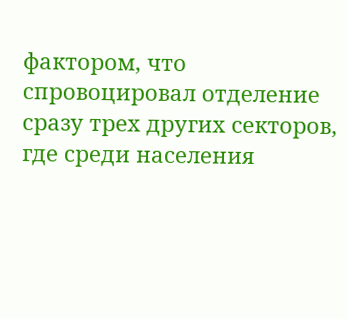фактором, что спровоцировал отделение сразу трех других секторов, где среди населения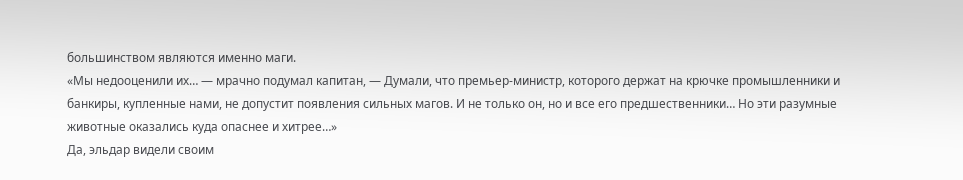большинством являются именно маги.
«Мы недооценили их… — мрачно подумал капитан, — Думали, что премьер-министр, которого держат на крючке промышленники и банкиры, купленные нами, не допустит появления сильных магов. И не только он, но и все его предшественники… Но эти разумные животные оказались куда опаснее и хитрее…»
Да, эльдар видели своим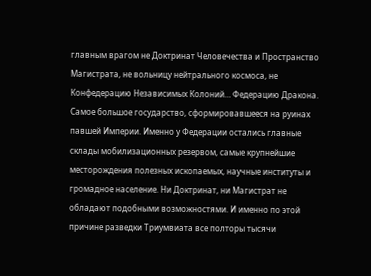главным врагом не Доктринат Человечества и Пространство Магистрата, не вольницу нейтрального космоса, не Конфедерацию Независимых Колоний… Федерацию Дракона. Самое большое государство, сформировавшееся на руинах павшей Империи. Именно у Федерации остались главные склады мобилизационных резервом, самые крупнейшие месторождения полезных ископаемых, научные институты и громадное население. Ни Доктринат, ни Магистрат не обладают подобными возможностями. И именно по этой причине разведки Триумвиата все полторы тысячи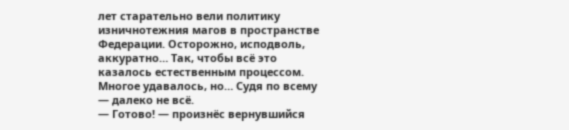лет старательно вели политику изничнотежния магов в пространстве Федерации. Осторожно, исподволь, аккуратно… Так, чтобы всё это казалось естественным процессом.
Многое удавалось, но… Судя по всему — далеко не всё.
— Готово! — произнёс вернувшийся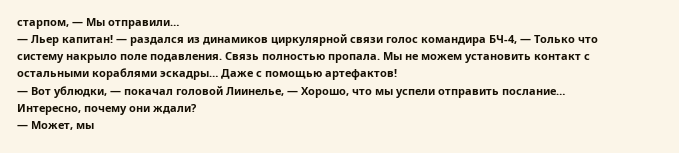старпом, — Мы отправили…
— Льер капитан! — раздался из динамиков циркулярной связи голос командира БЧ-4, — Только что систему накрыло поле подавления. Связь полностью пропала. Мы не можем установить контакт с остальными кораблями эскадры… Даже с помощью артефактов!
— Вот ублюдки, — покачал головой Лиинелье, — Хорошо, что мы успели отправить послание… Интересно, почему они ждали?
— Может, мы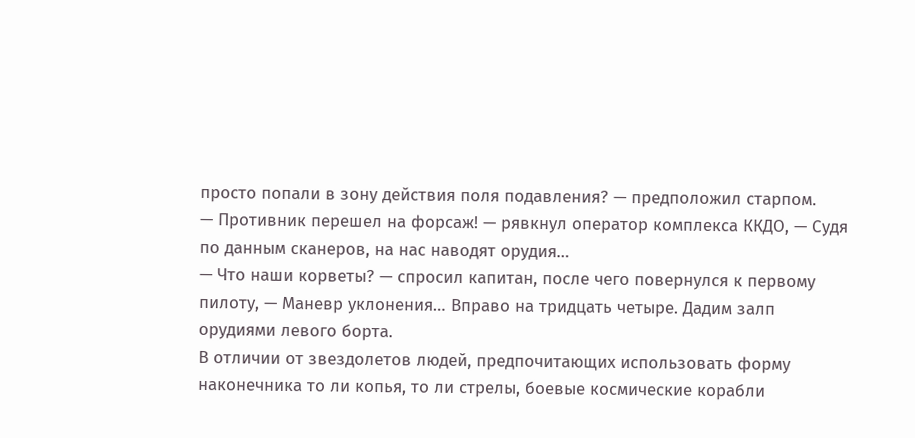просто попали в зону действия поля подавления? — предположил старпом.
— Противник перешел на форсаж! — рявкнул оператор комплекса ККДО, — Судя по данным сканеров, на нас наводят орудия…
— Что наши корветы? — спросил капитан, после чего повернулся к первому пилоту, — Маневр уклонения… Вправо на тридцать четыре. Дадим залп орудиями левого борта.
В отличии от звездолетов людей, предпочитающих использовать форму наконечника то ли копья, то ли стрелы, боевые космические корабли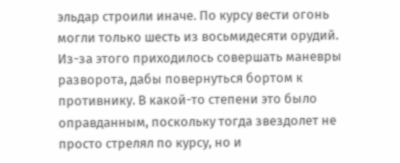эльдар строили иначе. По курсу вести огонь могли только шесть из восьмидесяти орудий. Из-за этого приходилось совершать маневры разворота, дабы повернуться бортом к противнику. В какой-то степени это было оправданным, поскольку тогда звездолет не просто стрелял по курсу, но и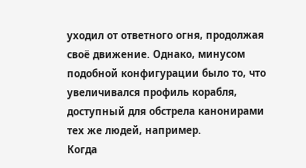уходил от ответного огня, продолжая своё движение. Однако, минусом подобной конфигурации было то, что увеличивался профиль корабля, доступный для обстрела канонирами тех же людей, например.
Когда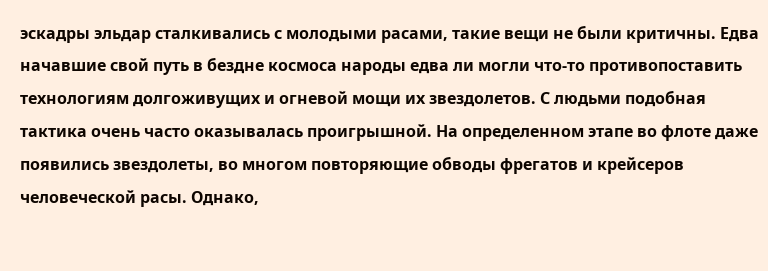эскадры эльдар сталкивались с молодыми расами, такие вещи не были критичны. Едва начавшие свой путь в бездне космоса народы едва ли могли что-то противопоставить технологиям долгоживущих и огневой мощи их звездолетов. С людьми подобная тактика очень часто оказывалась проигрышной. На определенном этапе во флоте даже появились звездолеты, во многом повторяющие обводы фрегатов и крейсеров человеческой расы. Однако,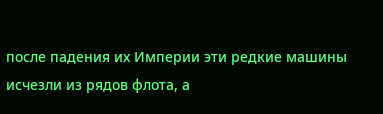после падения их Империи эти редкие машины исчезли из рядов флота, а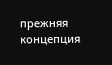прежняя концепция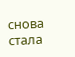снова стала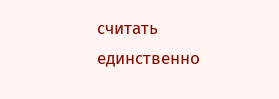считать единственно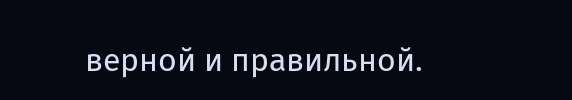верной и правильной.